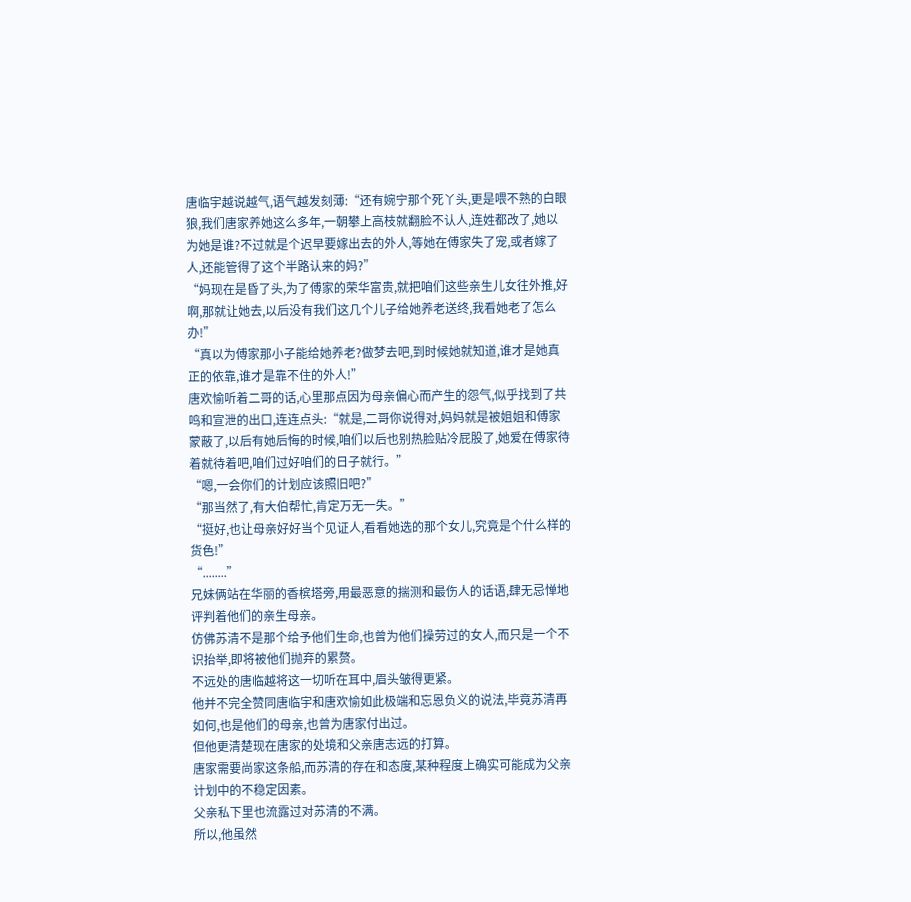唐临宇越说越气,语气越发刻薄:“还有婉宁那个死丫头,更是喂不熟的白眼狼,我们唐家养她这么多年,一朝攀上高枝就翻脸不认人,连姓都改了,她以为她是谁?不过就是个迟早要嫁出去的外人,等她在傅家失了宠,或者嫁了人,还能管得了这个半路认来的妈?”
“妈现在是昏了头,为了傅家的荣华富贵,就把咱们这些亲生儿女往外推,好啊,那就让她去,以后没有我们这几个儿子给她养老送终,我看她老了怎么办!”
“真以为傅家那小子能给她养老?做梦去吧,到时候她就知道,谁才是她真正的依靠,谁才是靠不住的外人!”
唐欢愉听着二哥的话,心里那点因为母亲偏心而产生的怨气,似乎找到了共鸣和宣泄的出口,连连点头:“就是,二哥你说得对,妈妈就是被姐姐和傅家蒙蔽了,以后有她后悔的时候,咱们以后也别热脸贴冷屁股了,她爱在傅家待着就待着吧,咱们过好咱们的日子就行。”
“嗯,一会你们的计划应该照旧吧?”
“那当然了,有大伯帮忙,肯定万无一失。”
“挺好,也让母亲好好当个见证人,看看她选的那个女儿,究竟是个什么样的货色!”
“........”
兄妹俩站在华丽的香槟塔旁,用最恶意的揣测和最伤人的话语,肆无忌惮地评判着他们的亲生母亲。
仿佛苏清不是那个给予他们生命,也曾为他们操劳过的女人,而只是一个不识抬举,即将被他们抛弃的累赘。
不远处的唐临越将这一切听在耳中,眉头皱得更紧。
他并不完全赞同唐临宇和唐欢愉如此极端和忘恩负义的说法,毕竟苏清再如何,也是他们的母亲,也曾为唐家付出过。
但他更清楚现在唐家的处境和父亲唐志远的打算。
唐家需要尚家这条船,而苏清的存在和态度,某种程度上确实可能成为父亲计划中的不稳定因素。
父亲私下里也流露过对苏清的不满。
所以,他虽然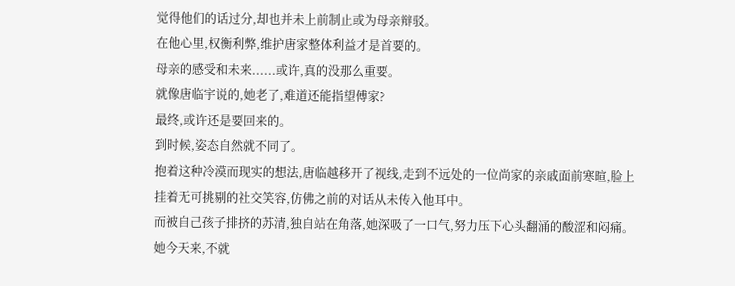觉得他们的话过分,却也并未上前制止或为母亲辩驳。
在他心里,权衡利弊,维护唐家整体利益才是首要的。
母亲的感受和未来......或许,真的没那么重要。
就像唐临宇说的,她老了,难道还能指望傅家?
最终,或许还是要回来的。
到时候,姿态自然就不同了。
抱着这种冷漠而现实的想法,唐临越移开了视线,走到不远处的一位尚家的亲戚面前寒暄,脸上挂着无可挑剔的社交笑容,仿佛之前的对话从未传入他耳中。
而被自己孩子排挤的苏清,独自站在角落,她深吸了一口气,努力压下心头翻涌的酸涩和闷痛。
她今天来,不就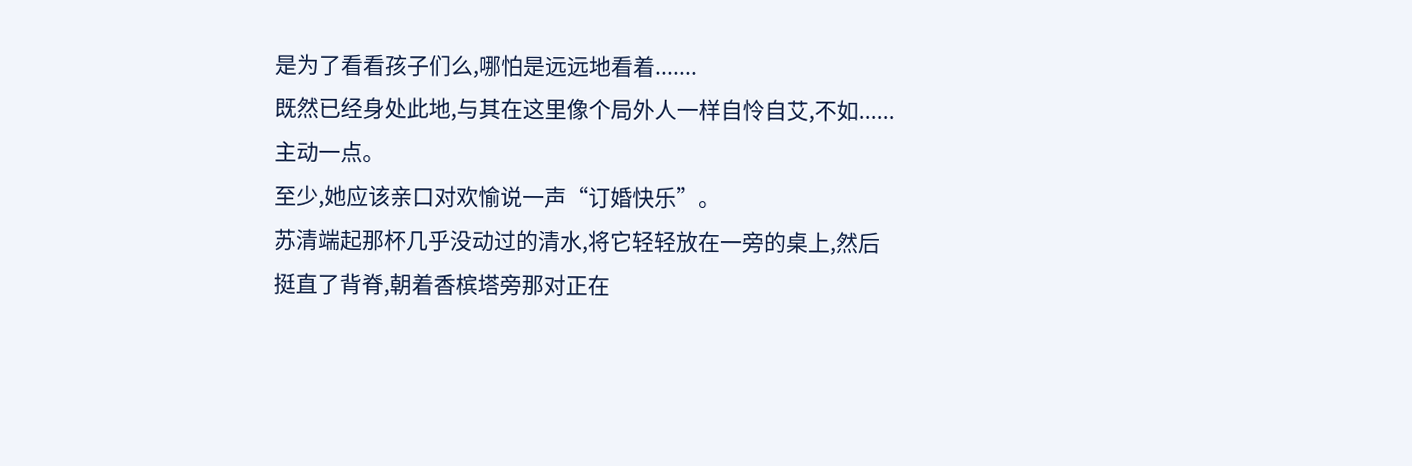是为了看看孩子们么,哪怕是远远地看着.......
既然已经身处此地,与其在这里像个局外人一样自怜自艾,不如......主动一点。
至少,她应该亲口对欢愉说一声“订婚快乐”。
苏清端起那杯几乎没动过的清水,将它轻轻放在一旁的桌上,然后挺直了背脊,朝着香槟塔旁那对正在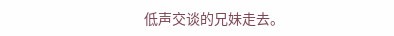低声交谈的兄妹走去。